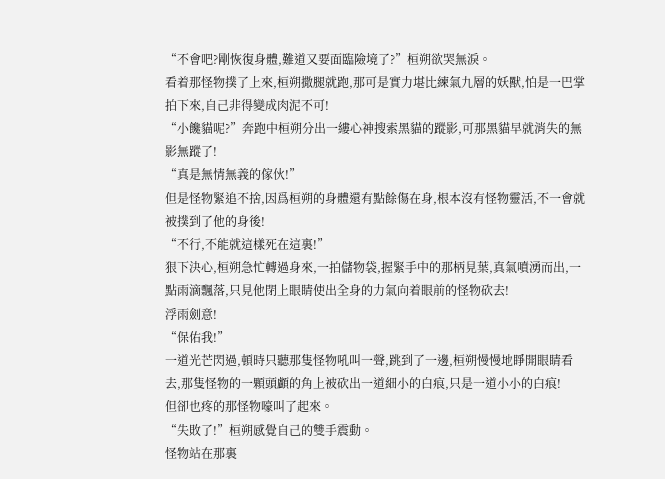“不會吧?剛恢復身體,難道又要面臨險境了?”桓朔欲哭無淚。
看着那怪物撲了上來,桓朔撒腿就跑,那可是實力堪比練氣九層的妖獸,怕是一巴掌拍下來,自己非得變成肉泥不可!
“小饞貓呢?”奔跑中桓朔分出一縷心神搜索黑貓的蹤影,可那黑貓早就消失的無影無蹤了!
“真是無情無義的傢伙!”
但是怪物緊追不捨,因爲桓朔的身體還有點餘傷在身,根本沒有怪物靈活,不一會就被撲到了他的身後!
“不行,不能就這樣死在這裏!”
狠下決心,桓朔急忙轉過身來,一拍儲物袋,握緊手中的那柄見葉,真氣噴湧而出,一點雨滴飄落,只見他閉上眼睛使出全身的力氣向着眼前的怪物砍去!
浮雨劍意!
“保佑我!”
一道光芒閃過,頓時只聽那隻怪物吼叫一聲,跳到了一邊,桓朔慢慢地睜開眼睛看去,那隻怪物的一顆頭顱的角上被砍出一道細小的白痕,只是一道小小的白痕!
但卻也疼的那怪物嚎叫了起來。
“失敗了!”桓朔感覺自己的雙手震動。
怪物站在那裏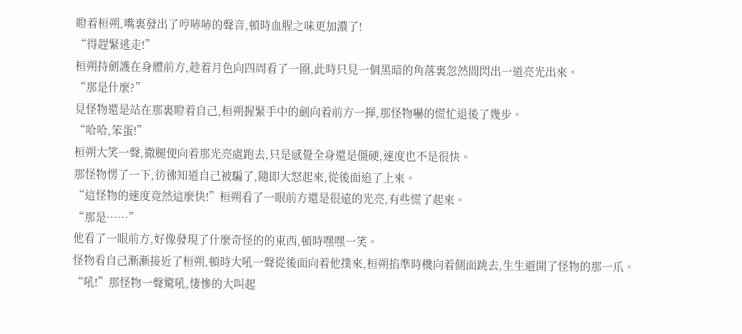瞪着桓朔,嘴裏發出了哼哧哧的聲音,頓時血腥之味更加濃了!
“得趕緊逃走!”
桓朔持劍護在身體前方,趁着月色向四周看了一圈,此時只見一個黑暗的角落裏忽然間閃出一道亮光出來。
“那是什麼?”
見怪物還是站在那裏瞪着自己,桓朔握緊手中的劍向着前方一揮,那怪物嚇的慌忙退後了幾步。
“哈哈,笨蛋!”
桓朔大笑一聲,撒腿便向着那光亮處跑去,只是感覺全身還是僵硬,速度也不是很快。
那怪物愣了一下,彷彿知道自己被騙了,隨即大怒起來,從後面追了上來。
“這怪物的速度竟然這麼快!”桓朔看了一眼前方還是很遠的光亮,有些慌了起來。
“那是……”
他看了一眼前方,好像發現了什麼奇怪的的東西,頓時嘿嘿一笑。
怪物看自己漸漸接近了桓朔,頓時大吼一聲從後面向着他撲來,桓朔掐準時機向着側面跳去,生生避開了怪物的那一爪。
“吼!”那怪物一聲驚吼,悽慘的大叫起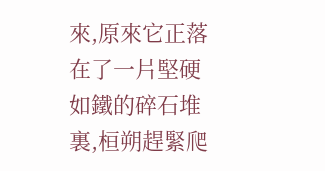來,原來它正落在了一片堅硬如鐵的碎石堆裏,桓朔趕緊爬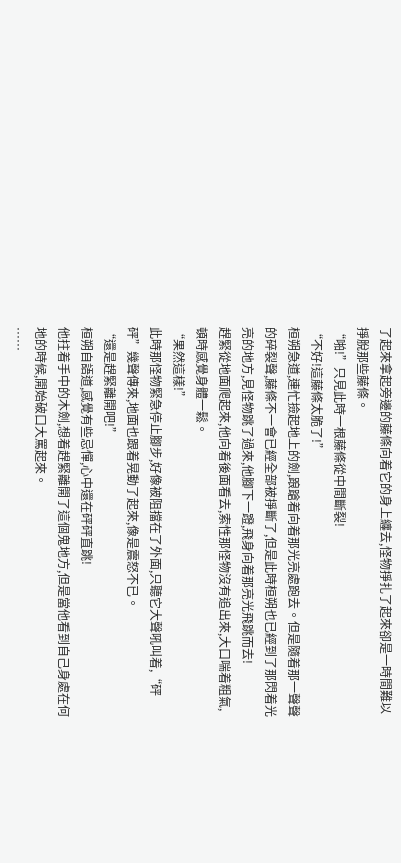了起來拿起旁邊的藤條向着它的身上纏去,怪物掙扎了起來卻是一時間難以掙脫那些藤條。
“啪!”只見此時一根藤條從中間斷裂!
“不好!這藤條太脆了!”
桓朔急道,連忙撿起地上的劍,踉蹌着向着那光亮處跑去。但是隨着那一聲聲的碎裂聲,藤條不一會已經全部被掙斷了,但是此時桓朔也已經到了那閃着光亮的地方,見怪物跳了過來,他腳下一蹬,飛身向着那亮光飛跳而去!
趕緊從地面爬起來,他向着後面看去,索性那怪物沒有追出來,大口喘着粗氣,頓時感覺身體一鬆。
“果然這樣!”
此時那怪物緊急停止腳步,好像被阻擋在了外面,只聽它大聲吼叫着,“砰砰”幾聲傳來,地面也跟着晃動了起來,像是震怒不已。
“還是趕緊離開吧!”
桓朔自語道,感覺有些忌憚,心中還在砰砰直跳!
他拄着手中的木劍,想着趕緊離開了這個鬼地方,但是當他看到自己身處在何地的時候,開始破口大罵起來。
……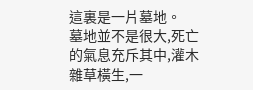這裏是一片墓地。
墓地並不是很大,死亡的氣息充斥其中,灌木雜草橫生,一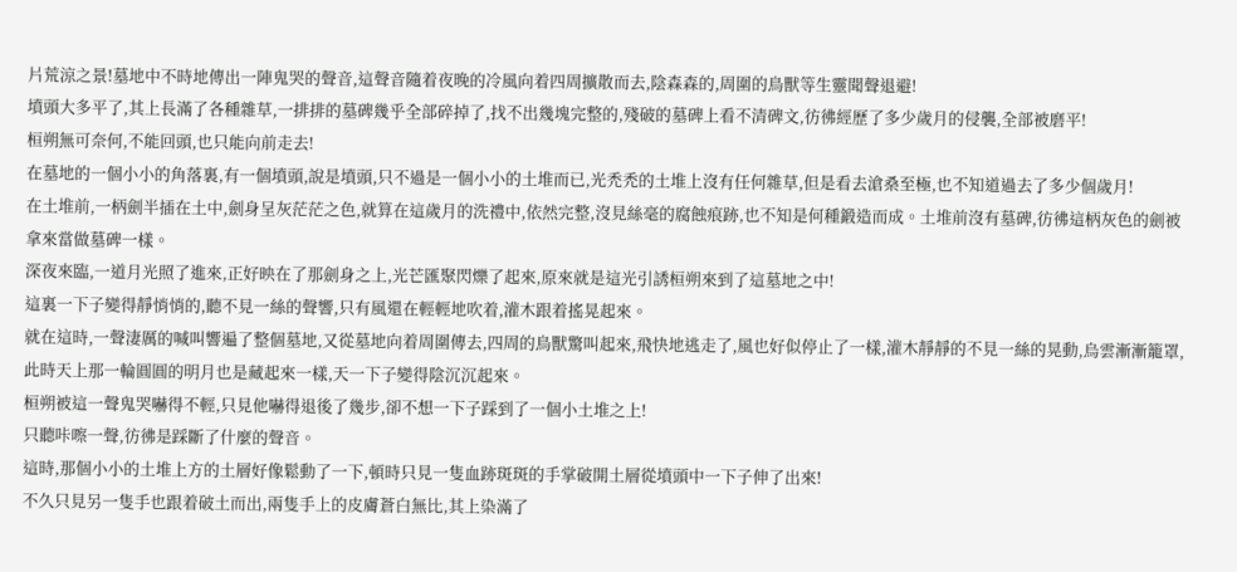片荒涼之景!墓地中不時地傳出一陣鬼哭的聲音,這聲音隨着夜晚的冷風向着四周擴散而去,陰森森的,周圍的鳥獸等生靈聞聲退避!
墳頭大多平了,其上長滿了各種雜草,一排排的墓碑幾乎全部碎掉了,找不出幾塊完整的,殘破的墓碑上看不清碑文,彷彿經歷了多少歲月的侵襲,全部被磨平!
桓朔無可奈何,不能回頭,也只能向前走去!
在墓地的一個小小的角落裏,有一個墳頭,說是墳頭,只不過是一個小小的土堆而已,光禿禿的土堆上沒有任何雜草,但是看去滄桑至極,也不知道過去了多少個歲月!
在土堆前,一柄劍半插在土中,劍身呈灰茫茫之色,就算在這歲月的洗禮中,依然完整,沒見絲毫的腐蝕痕跡,也不知是何種鍛造而成。土堆前沒有墓碑,彷彿這柄灰色的劍被拿來當做墓碑一樣。
深夜來臨,一道月光照了進來,正好映在了那劍身之上,光芒匯聚閃爍了起來,原來就是這光引誘桓朔來到了這墓地之中!
這裏一下子變得靜悄悄的,聽不見一絲的聲響,只有風還在輕輕地吹着,灌木跟着搖晃起來。
就在這時,一聲淒厲的喊叫響遍了整個墓地,又從墓地向着周圍傳去,四周的鳥獸驚叫起來,飛快地逃走了,風也好似停止了一樣,灌木靜靜的不見一絲的晃動,烏雲漸漸籠罩,此時天上那一輪圓圓的明月也是藏起來一樣,天一下子變得陰沉沉起來。
桓朔被這一聲鬼哭嚇得不輕,只見他嚇得退後了幾步,卻不想一下子踩到了一個小土堆之上!
只聽咔嚓一聲,彷彿是踩斷了什麼的聲音。
這時,那個小小的土堆上方的土層好像鬆動了一下,頓時只見一隻血跡斑斑的手掌破開土層從墳頭中一下子伸了出來!
不久只見另一隻手也跟着破土而出,兩隻手上的皮膚蒼白無比,其上染滿了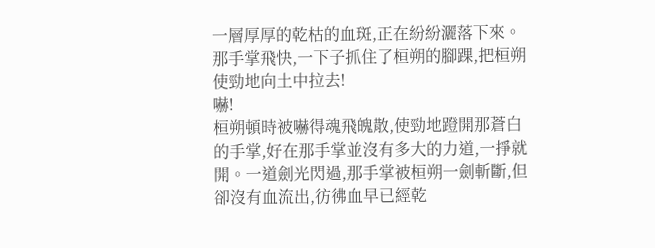一層厚厚的乾枯的血斑,正在紛紛灑落下來。
那手掌飛快,一下子抓住了桓朔的腳踝,把桓朔使勁地向土中拉去!
嚇!
桓朔頓時被嚇得魂飛魄散,使勁地蹬開那蒼白的手掌,好在那手掌並沒有多大的力道,一掙就開。一道劍光閃過,那手掌被桓朔一劍斬斷,但卻沒有血流出,彷彿血早已經乾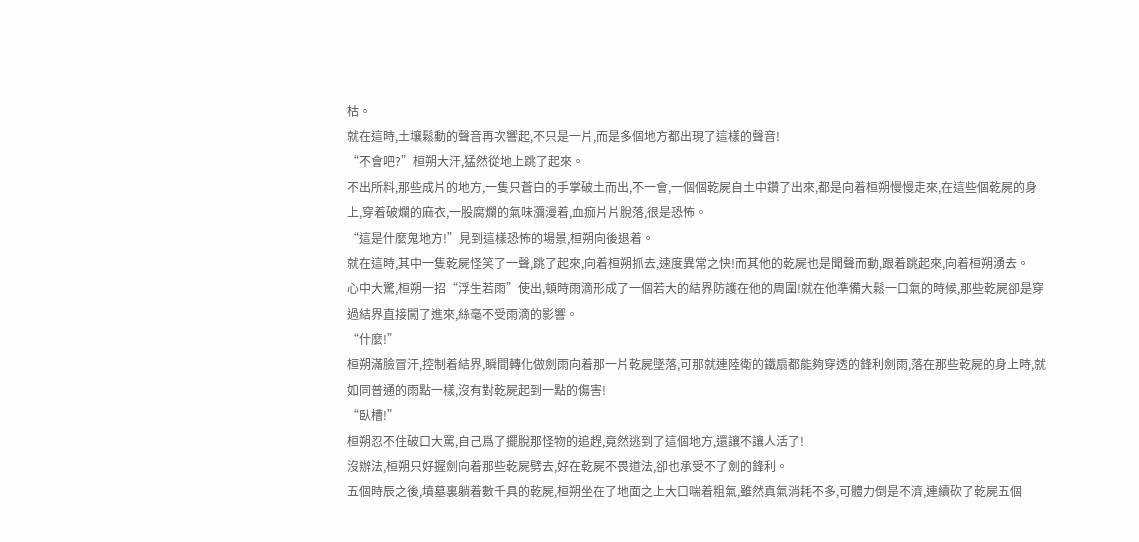枯。
就在這時,土壤鬆動的聲音再次響起,不只是一片,而是多個地方都出現了這樣的聲音!
“不會吧?”桓朔大汗,猛然從地上跳了起來。
不出所料,那些成片的地方,一隻只蒼白的手掌破土而出,不一會,一個個乾屍自土中鑽了出來,都是向着桓朔慢慢走來,在這些個乾屍的身上,穿着破爛的麻衣,一股腐爛的氣味瀰漫着,血痂片片脫落,很是恐怖。
“這是什麼鬼地方!”見到這樣恐怖的場景,桓朔向後退着。
就在這時,其中一隻乾屍怪笑了一聲,跳了起來,向着桓朔抓去,速度異常之快!而其他的乾屍也是聞聲而動,跟着跳起來,向着桓朔湧去。
心中大驚,桓朔一招“浮生若雨”使出,頓時雨滴形成了一個若大的結界防護在他的周圍!就在他準備大鬆一口氣的時候,那些乾屍卻是穿過結界直接闖了進來,絲毫不受雨滴的影響。
“什麼!”
桓朔滿臉冒汗,控制着結界,瞬間轉化做劍雨向着那一片乾屍墜落,可那就連陸衛的鐵扇都能夠穿透的鋒利劍雨,落在那些乾屍的身上時,就如同普通的雨點一樣,沒有對乾屍起到一點的傷害!
“臥槽!”
桓朔忍不住破口大罵,自己爲了擺脫那怪物的追趕,竟然逃到了這個地方,還讓不讓人活了!
沒辦法,桓朔只好握劍向着那些乾屍劈去,好在乾屍不畏道法,卻也承受不了劍的鋒利。
五個時辰之後,墳墓裏躺着數千具的乾屍,桓朔坐在了地面之上大口喘着粗氣,雖然真氣消耗不多,可體力倒是不濟,連續砍了乾屍五個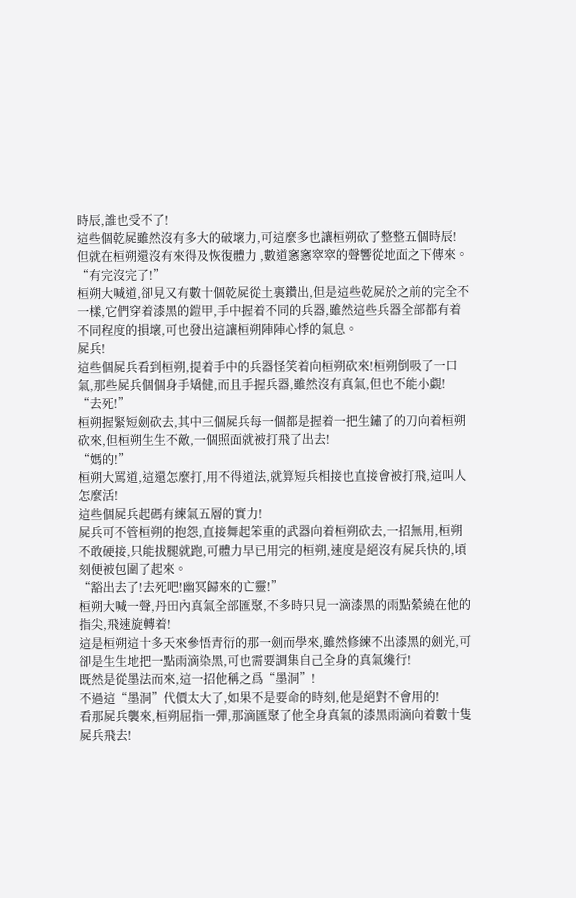時辰,誰也受不了!
這些個乾屍雖然沒有多大的破壞力,可這麼多也讓桓朔砍了整整五個時辰!
但就在桓朔還沒有來得及恢復體力 ,數道窸窸窣窣的聲響從地面之下傳來。
“有完沒完了!”
桓朔大喊道,卻見又有數十個乾屍從土裏鑽出,但是這些乾屍於之前的完全不一樣,它們穿着漆黑的鎧甲,手中握着不同的兵器,雖然這些兵器全部都有着不同程度的損壞,可也發出這讓桓朔陣陣心悸的氣息。
屍兵!
這些個屍兵看到桓朔,提着手中的兵器怪笑着向桓朔砍來!桓朔倒吸了一口氣,那些屍兵個個身手矯健,而且手握兵器,雖然沒有真氣,但也不能小覷!
“去死!”
桓朔握緊短劍砍去,其中三個屍兵每一個都是握着一把生鏽了的刀向着桓朔砍來,但桓朔生生不敵,一個照面就被打飛了出去!
“媽的!”
桓朔大罵道,這還怎麼打,用不得道法,就算短兵相接也直接會被打飛,這叫人怎麼活!
這些個屍兵起碼有練氣五層的實力!
屍兵可不管桓朔的抱怨,直接舞起笨重的武器向着桓朔砍去,一招無用,桓朔不敢硬接,只能拔腿就跑,可體力早已用完的桓朔,速度是絕沒有屍兵快的,頃刻便被包圍了起來。
“豁出去了!去死吧!幽冥歸來的亡靈!”
桓朔大喊一聲,丹田內真氣全部匯聚,不多時只見一滴漆黑的雨點縈繞在他的指尖,飛速旋轉着!
這是桓朔這十多天來參悟青衍的那一劍而學來,雖然修練不出漆黑的劍光,可卻是生生地把一點雨滴染黑,可也需要調集自己全身的真氣纔行!
既然是從墨法而來,這一招他稱之爲“墨洞”!
不過這“墨洞”代價太大了,如果不是要命的時刻,他是絕對不會用的!
看那屍兵襲來,桓朔屈指一彈,那滴匯聚了他全身真氣的漆黑雨滴向着數十隻屍兵飛去!